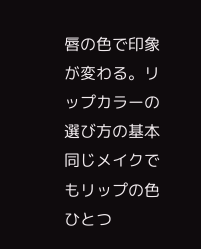唇の色で印象が変わる。リップカラーの選び方の基本
同じメイクでもリップの色ひとつ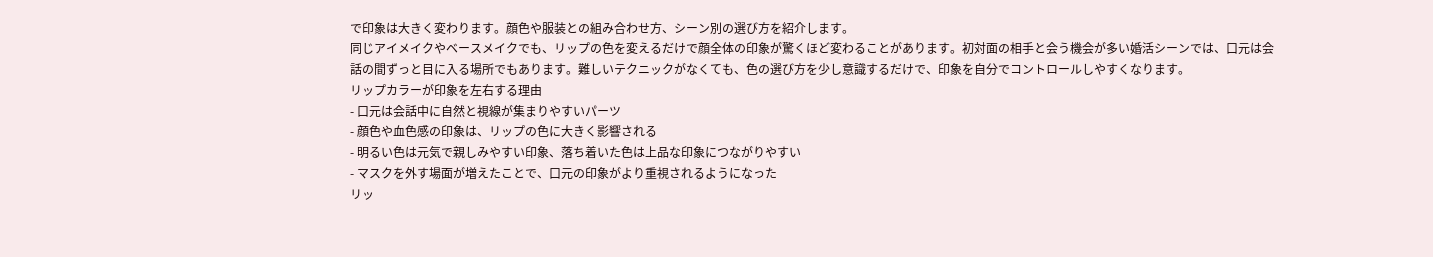で印象は大きく変わります。顔色や服装との組み合わせ方、シーン別の選び方を紹介します。
同じアイメイクやベースメイクでも、リップの色を変えるだけで顔全体の印象が驚くほど変わることがあります。初対面の相手と会う機会が多い婚活シーンでは、口元は会話の間ずっと目に入る場所でもあります。難しいテクニックがなくても、色の選び方を少し意識するだけで、印象を自分でコントロールしやすくなります。
リップカラーが印象を左右する理由
- 口元は会話中に自然と視線が集まりやすいパーツ
- 顔色や血色感の印象は、リップの色に大きく影響される
- 明るい色は元気で親しみやすい印象、落ち着いた色は上品な印象につながりやすい
- マスクを外す場面が増えたことで、口元の印象がより重視されるようになった
リッ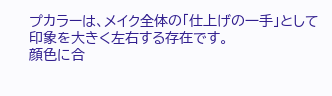プカラーは、メイク全体の「仕上げの一手」として印象を大きく左右する存在です。
顔色に合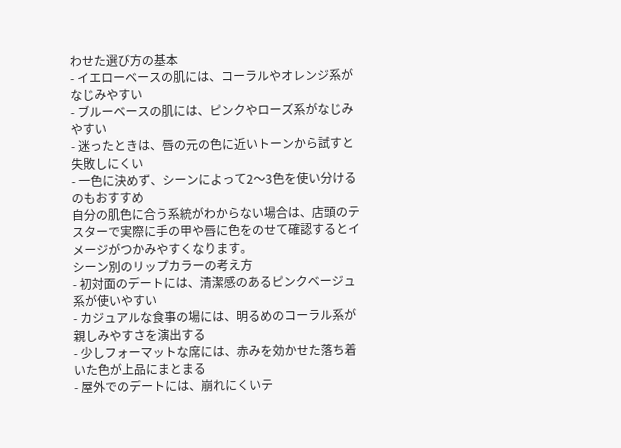わせた選び方の基本
- イエローベースの肌には、コーラルやオレンジ系がなじみやすい
- ブルーベースの肌には、ピンクやローズ系がなじみやすい
- 迷ったときは、唇の元の色に近いトーンから試すと失敗しにくい
- 一色に決めず、シーンによって2〜3色を使い分けるのもおすすめ
自分の肌色に合う系統がわからない場合は、店頭のテスターで実際に手の甲や唇に色をのせて確認するとイメージがつかみやすくなります。
シーン別のリップカラーの考え方
- 初対面のデートには、清潔感のあるピンクベージュ系が使いやすい
- カジュアルな食事の場には、明るめのコーラル系が親しみやすさを演出する
- 少しフォーマットな席には、赤みを効かせた落ち着いた色が上品にまとまる
- 屋外でのデートには、崩れにくいテ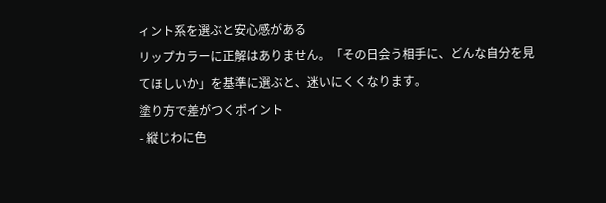ィント系を選ぶと安心感がある
リップカラーに正解はありません。「その日会う相手に、どんな自分を見てほしいか」を基準に選ぶと、迷いにくくなります。
塗り方で差がつくポイント
- 縦じわに色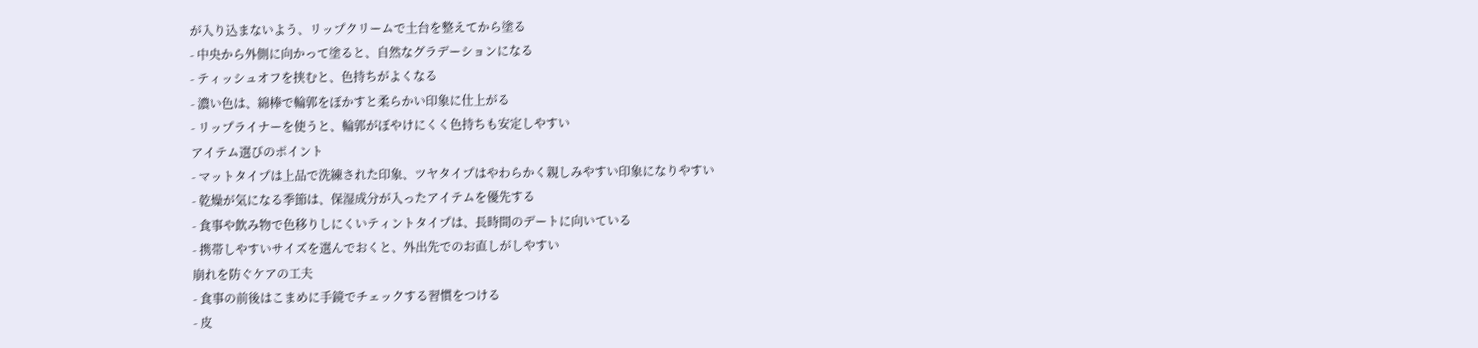が入り込まないよう、リップクリームで土台を整えてから塗る
- 中央から外側に向かって塗ると、自然なグラデーションになる
- ティッシュオフを挟むと、色持ちがよくなる
- 濃い色は、綿棒で輪郭をぼかすと柔らかい印象に仕上がる
- リップライナーを使うと、輪郭がぼやけにくく色持ちも安定しやすい
アイテム選びのポイント
- マットタイプは上品で洗練された印象、ツヤタイプはやわらかく親しみやすい印象になりやすい
- 乾燥が気になる季節は、保湿成分が入ったアイテムを優先する
- 食事や飲み物で色移りしにくいティントタイプは、長時間のデートに向いている
- 携帯しやすいサイズを選んでおくと、外出先でのお直しがしやすい
崩れを防ぐケアの工夫
- 食事の前後はこまめに手鏡でチェックする習慣をつける
- 皮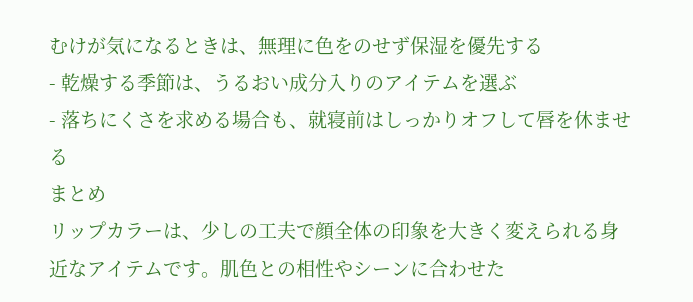むけが気になるときは、無理に色をのせず保湿を優先する
- 乾燥する季節は、うるおい成分入りのアイテムを選ぶ
- 落ちにくさを求める場合も、就寝前はしっかりオフして唇を休ませる
まとめ
リップカラーは、少しの工夫で顔全体の印象を大きく変えられる身近なアイテムです。肌色との相性やシーンに合わせた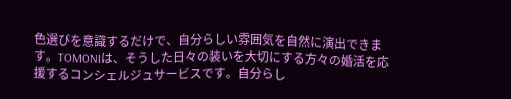色選びを意識するだけで、自分らしい雰囲気を自然に演出できます。TOMONIは、そうした日々の装いを大切にする方々の婚活を応援するコンシェルジュサービスです。自分らし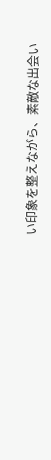い印象を整えながら、素敵な出会い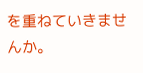を重ねていきませんか。